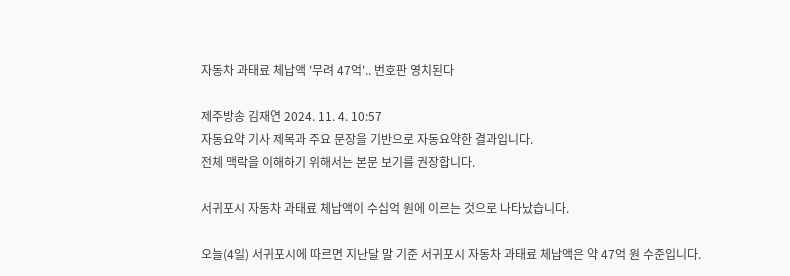자동차 과태료 체납액 '무려 47억'.. 번호판 영치된다

제주방송 김재연 2024. 11. 4. 10:57
자동요약 기사 제목과 주요 문장을 기반으로 자동요약한 결과입니다.
전체 맥락을 이해하기 위해서는 본문 보기를 권장합니다.

서귀포시 자동차 과태료 체납액이 수십억 원에 이르는 것으로 나타났습니다.

오늘(4일) 서귀포시에 따르면 지난달 말 기준 서귀포시 자동차 과태료 체납액은 약 47억 원 수준입니다.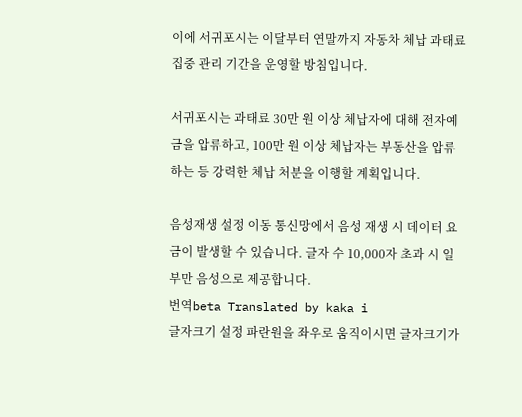이에 서귀포시는 이달부터 연말까지 자동차 체납 과태료 집중 관리 기간을 운영할 방침입니다.

서귀포시는 과태료 30만 원 이상 체납자에 대해 전자예금을 압류하고, 100만 원 이상 체납자는 부동산을 압류하는 등 강력한 체납 처분을 이행할 계획입니다.

음성재생 설정 이동 통신망에서 음성 재생 시 데이터 요금이 발생할 수 있습니다. 글자 수 10,000자 초과 시 일부만 음성으로 제공합니다.
번역beta Translated by kaka i
글자크기 설정 파란원을 좌우로 움직이시면 글자크기가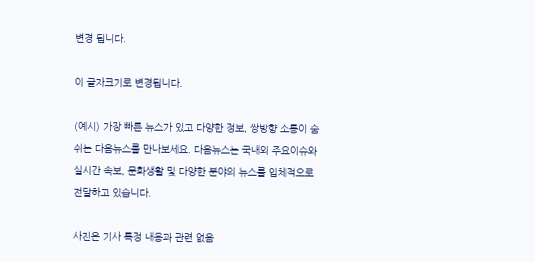변경 됩니다.

이 글자크기로 변경됩니다.

(예시) 가장 빠른 뉴스가 있고 다양한 정보, 쌍방향 소통이 숨쉬는 다음뉴스를 만나보세요. 다음뉴스는 국내외 주요이슈와 실시간 속보, 문화생활 및 다양한 분야의 뉴스를 입체적으로 전달하고 있습니다.

사진은 기사 특정 내용과 관련 없음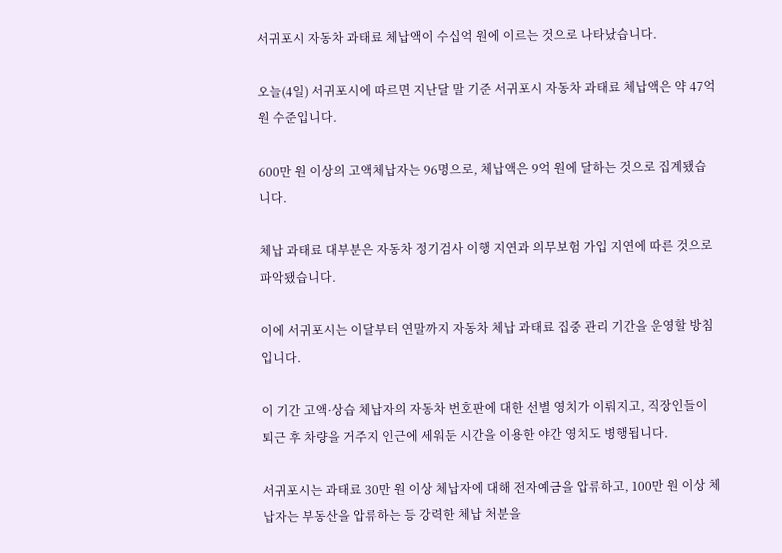서귀포시 자동차 과태료 체납액이 수십억 원에 이르는 것으로 나타났습니다.

오늘(4일) 서귀포시에 따르면 지난달 말 기준 서귀포시 자동차 과태료 체납액은 약 47억 원 수준입니다.

600만 원 이상의 고액체납자는 96명으로, 체납액은 9억 원에 달하는 것으로 집계됐습니다.

체납 과태료 대부분은 자동차 정기검사 이행 지연과 의무보험 가입 지연에 따른 것으로 파악됐습니다.

이에 서귀포시는 이달부터 연말까지 자동차 체납 과태료 집중 관리 기간을 운영할 방침입니다.

이 기간 고액·상습 체납자의 자동차 번호판에 대한 선별 영치가 이뤄지고, 직장인들이 퇴근 후 차량을 거주지 인근에 세워둔 시간을 이용한 야간 영치도 병행됩니다.

서귀포시는 과태료 30만 원 이상 체납자에 대해 전자예금을 압류하고, 100만 원 이상 체납자는 부동산을 압류하는 등 강력한 체납 처분을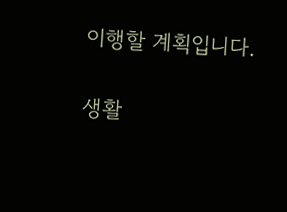이행할 계획입니다.

생활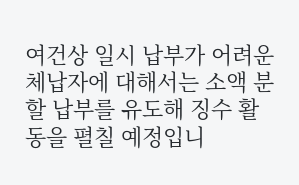여건상 일시 납부가 어려운 체납자에 대해서는 소액 분할 납부를 유도해 징수 활동을 펼칠 예정입니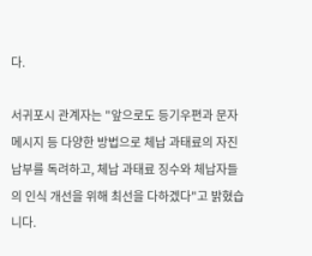다.

서귀포시 관계자는 "앞으로도 등기우편과 문자메시지 등 다양한 방법으로 체납 과태료의 자진 납부를 독려하고, 체납 과태료 징수와 체납자들의 인식 개선을 위해 최선을 다하겠다"고 밝혔습니다.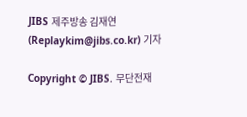JIBS 제주방송 김재연(Replaykim@jibs.co.kr) 기자

Copyright © JIBS. 무단전재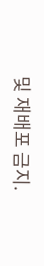및 재배포 금지.